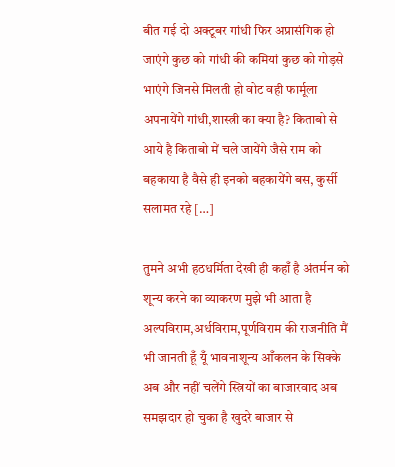बीत गई दो अक्टूबर गांधी फिर अप्रासंगिक हो जाएंगे कुछ को गांधी की कमियां कुछ को गोड़से भाएंगे जिनसे मिलती हो वोट वही फार्मूला अपनायेंगे गांधी,शास्त्री का क्या है? किताबो से आये है किताबो में चले जायेंगे जैसे राम को बहकाया है वैसे ही इनको बहकायेंगे बस, कुर्सी सलामत रहे […]

तुमने अभी हठधर्मिता देखी ही कहाँ है अंतर्मन को शून्य करने का व्याकरण मुझे भी आता है अल्पविराम,अर्धविराम,पूर्णविराम की राजनीति मैं भी जानती हूँ यूँ भावनाशून्य आँकलन के सिक्के अब और नहीं चलेंगे स्त्रियों का बाजारवाद अब समझदार हो चुका है खुदरे बाजार से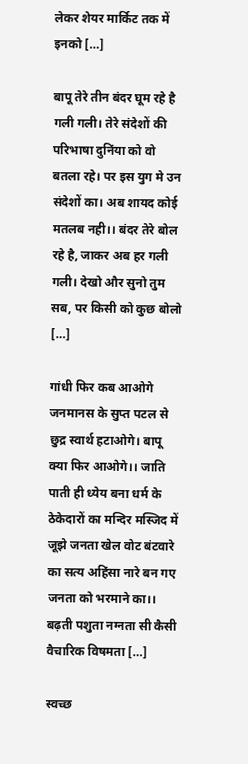लेकर शेयर मार्किट तक में इनको […]

बापू तेरे तीन बंदर घूम रहे है गली गली। तेरे संदेशों की परिभाषा दुनिंया को वो बतला रहे। पर इस युग मे उन संदेशों का। अब शायद कोई मतलब नही।। बंदर तेरे बोल रहे है, जाकर अब हर गली गली। देखो और सुनो तुम सब, पर किसी को कुछ बोलो […]

गांधी फिर कब आओगे जनमानस के सुप्त पटल से छुद्र स्वार्थ हटाओगे। बापू क्या फिर आओगे।। जाति पाती ही ध्येय बना धर्म के ठेकेदारों का मन्दिर मस्जिद में जूझे जनता खेल वोट बंटवारे का सत्य अहिंसा नारे बन गए जनता को भरमाने का।। बढ़ती पशुता नग्नता सी कैसी वैचारिक विषमता […]

स्वच्छ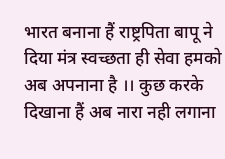भारत बनाना हैं राष्ट्रपिता बापू ने दिया मंत्र स्वच्छता ही सेवा हमको अब अपनाना है ।। कुछ करके दिखाना हैं अब नारा नही लगाना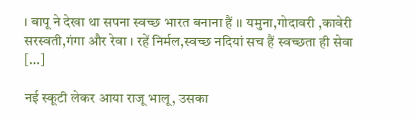। बापू ने देखा था सपना स्वच्छ भारत बनाना हैं ।। यमुना,गोदावरी ,कावेरी सरस्वती,गंगा और रेवा । रहें निर्मल,स्वच्छ नदियां सच हैं स्वच्छता ही सेवा […]

नई स्कूटी लेकर आया राजू भालू, उसका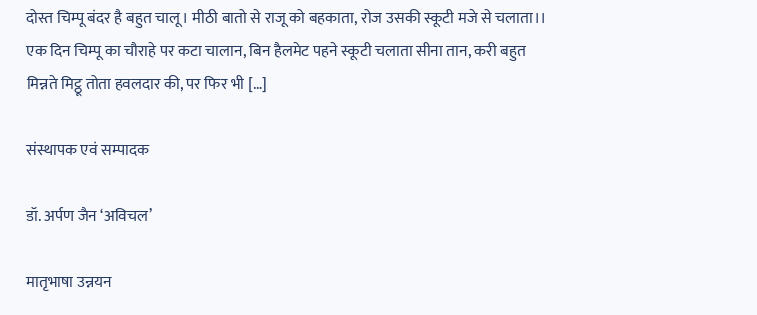दोस्त चिम्पू बंदर है बहुत चालू। मीठी बातो से राजू को बहकाता, रोज उसकी स्कूटी मजे से चलाता।। एक दिन चिम्पू का चौराहे पर कटा चालान, बिन हैलमेट पहने स्कूटी चलाता सीना तान, करी बहुत मिन्नते मिट्ठू तोता हवलदार की, पर फिर भी […]

संस्थापक एवं सम्पादक

डॉ. अर्पण जैन ‘अविचल’

मातृभाषा उन्नयन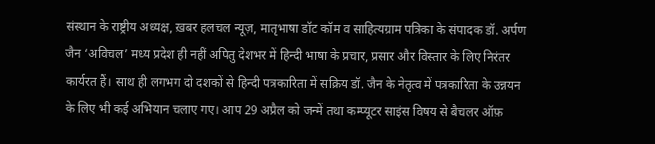संस्थान के राष्ट्रीय अध्यक्ष, ख़बर हलचल न्यूज़, मातृभाषा डॉट कॉम व साहित्यग्राम पत्रिका के संपादक डॉ. अर्पण जैन ‘अविचल’ मध्य प्रदेश ही नहीं अपितु देशभर में हिन्दी भाषा के प्रचार, प्रसार और विस्तार के लिए निरंतर कार्यरत हैं। साथ ही लगभग दो दशकों से हिन्दी पत्रकारिता में सक्रिय डॉ. जैन के नेतृत्व में पत्रकारिता के उन्नयन के लिए भी कई अभियान चलाए गए। आप 29 अप्रैल को जन्में तथा कम्प्यूटर साइंस विषय से बैचलर ऑफ़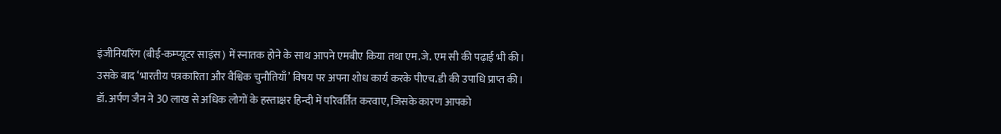इंजीनियरिंग (बीई-कम्प्यूटर साइंस) में स्नातक होने के साथ आपने एमबीए किया तथा एम.जे. एम सी की पढ़ाई भी की। उसके बाद ‘भारतीय पत्रकारिता और वैश्विक चुनौतियाँ’ विषय पर अपना शोध कार्य करके पीएच.डी की उपाधि प्राप्त की। डॉ. अर्पण जैन ने 30 लाख से अधिक लोगों के हस्ताक्षर हिन्दी में परिवर्तित करवाए, जिसके कारण आपको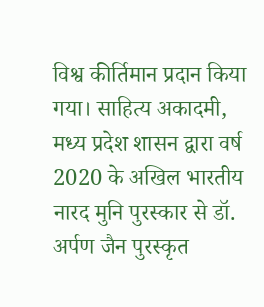विश्व कीर्तिमान प्रदान किया गया। साहित्य अकादमी, मध्य प्रदेश शासन द्वारा वर्ष 2020 के अखिल भारतीय नारद मुनि पुरस्कार से डॉ. अर्पण जैन पुरस्कृत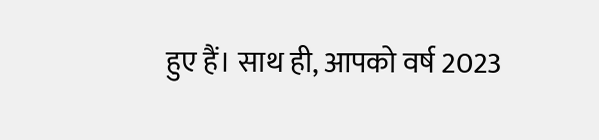हुए हैं। साथ ही, आपको वर्ष 2023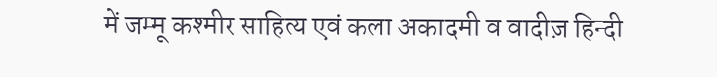में जम्मू कश्मीर साहित्य एवं कला अकादमी व वादीज़ हिन्दी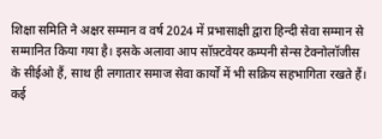शिक्षा समिति ने अक्षर सम्मान व वर्ष 2024 में प्रभासाक्षी द्वारा हिन्दी सेवा सम्मान से सम्मानित किया गया है। इसके अलावा आप सॉफ़्टवेयर कम्पनी सेन्स टेक्नोलॉजीस के सीईओ हैं, साथ ही लगातार समाज सेवा कार्यों में भी सक्रिय सहभागिता रखते हैं। कई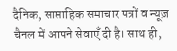दैनिक, साप्ताहिक समाचार पत्रों व न्यूज़ चैनल में आपने सेवाएँ दी है। साथ ही,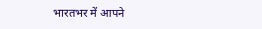भारतभर में आपने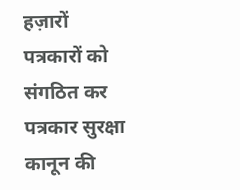हज़ारों पत्रकारों को संगठित कर पत्रकार सुरक्षा कानून की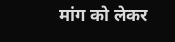मांग को लेकर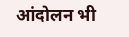आंदोलन भी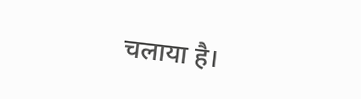चलाया है।